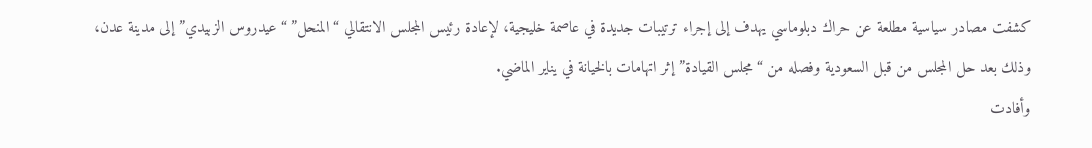كشفت مصادر سياسية مطلعة عن حراك دبلوماسي يهدف إلى إجراء ترتيبات جديدة في عاصمة خليجية، لإعادة رئيس المجلس الانتقالي “المنحل” “عيدروس الزبيدي” إلى مدينة عدن، وذلك بعد حل المجلس من قبل السعودية وفصله من “مجلس القيادة” إثر اتهامات بالخيانة في يناير الماضي.
وأفادت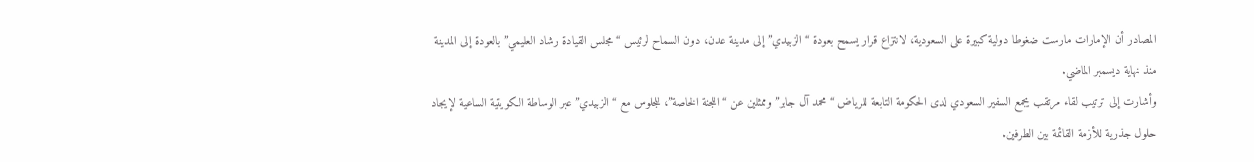المصادر أن الإمارات مارست ضغوطا دولية كبيرة على السعودية، لانتزاع قرار يسمح بعودة “الزبيدي” إلى مدينة عدن، دون السماح لرئيس “مجلس القيادة رشاد العليمي” بالعودة إلى المدينة منذ نهاية ديسمبر الماضي.
وأشارت إلى ترتيب لقاء مرتقب يجمع السفير السعودي لدى الحكومة التابعة للرياض “محمد آل جابر” وممثلين عن “اللجنة الخاصة”، للجلوس مع “الزبيدي” عبر الوساطة الكويتية الساعية لإيجاد حلول جذرية للأزمة القائمة بين الطرفين.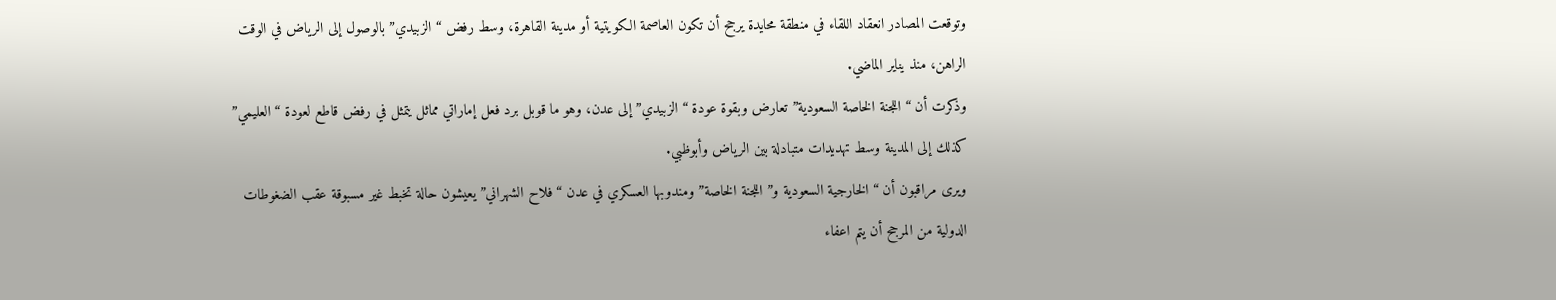وتوقعت المصادر انعقاد اللقاء في منطقة محايدة يرجح أن تكون العاصمة الكويتية أو مدينة القاهرة، وسط رفض “الزبيدي” بالوصول إلى الرياض في الوقت الراهن، منذ يناير الماضي.
وذكرت أن “اللجنة الخاصة السعودية” تعارض وبقوة عودة “الزبيدي” إلى عدن، وهو ما قوبل برد فعل إماراتي مماثل يتمثل في رفض قاطع لعودة “العليمي” كذلك إلى المدينة وسط تهديدات متبادلة بين الرياض وأبوظبي.
ويرى مراقبون أن “الخارجية السعودية و”اللجنة الخاصة” ومندوبها العسكري في عدن “فلاح الشهراني” يعيشون حالة تخبط غير مسبوقة عقب الضغوطات الدولية من المرجح أن يتم اعفاء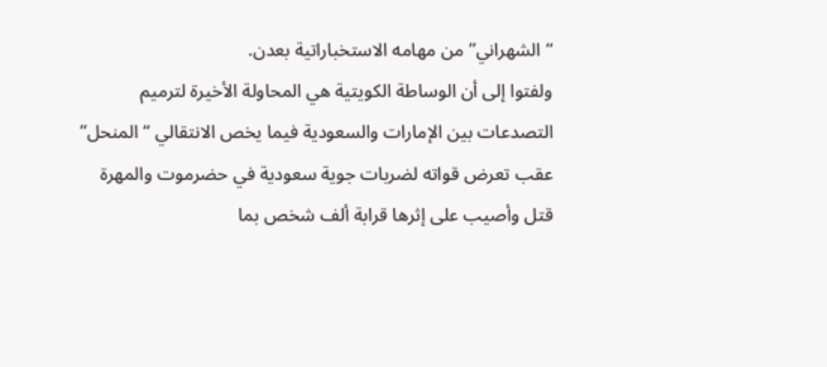“الشهراني” من مهامه الاستخباراتية بعدن.
ولفتوا إلى أن الوساطة الكويتية هي المحاولة الأخيرة لترميم التصدعات بين الإمارات والسعودية فيما يخص الانتقالي “المنحل” عقب تعرض قواته لضربات جوية سعودية في حضرموت والمهرة قتل وأصيب على إثرها قرابة ألف شخص بما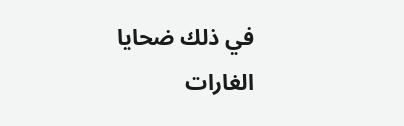في ذلك ضحايا الغارات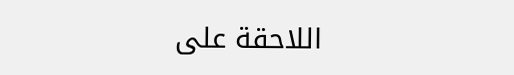اللاحقة على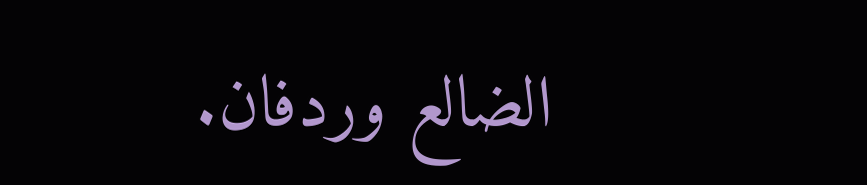الضالع وردفان.